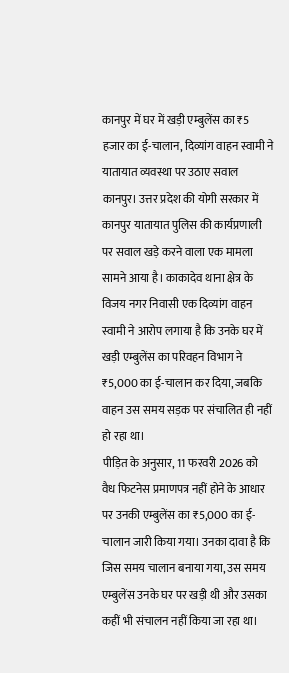कानपुर में घर में खड़ी एम्बुलेंस का ₹5 हजार का ई-चालान, दिव्यांग वाहन स्वामी ने यातायात व्यवस्था पर उठाए सवाल
कानपुर। उत्तर प्रदेश की योगी सरकार में कानपुर यातायात पुलिस की कार्यप्रणाली पर सवाल खड़े करने वाला एक मामला सामने आया है। काकादेव थाना क्षेत्र के विजय नगर निवासी एक दिव्यांग वाहन स्वामी ने आरोप लगाया है कि उनके घर में खड़ी एम्बुलेंस का परिवहन विभाग ने ₹5,000 का ई-चालान कर दिया, जबकि वाहन उस समय सड़क पर संचालित ही नहीं हो रहा था।
पीड़ित के अनुसार, 11 फरवरी 2026 को वैध फिटनेस प्रमाणपत्र नहीं होने के आधार पर उनकी एम्बुलेंस का ₹5,000 का ई-चालान जारी किया गया। उनका दावा है कि जिस समय चालान बनाया गया, उस समय एम्बुलेंस उनके घर पर खड़ी थी और उसका कहीं भी संचालन नहीं किया जा रहा था।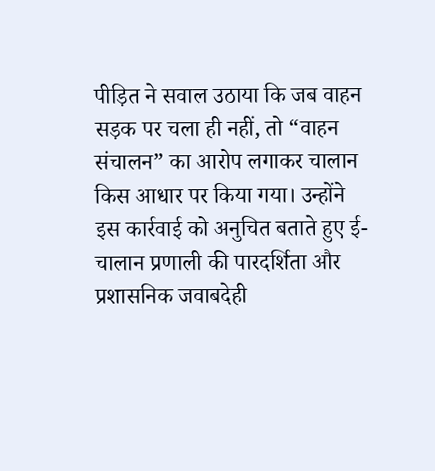पीड़ित ने सवाल उठाया कि जब वाहन सड़क पर चला ही नहीं, तो “वाहन संचालन” का आरोप लगाकर चालान किस आधार पर किया गया। उन्होंने इस कार्रवाई को अनुचित बताते हुए ई-चालान प्रणाली की पारदर्शिता और प्रशासनिक जवाबदेही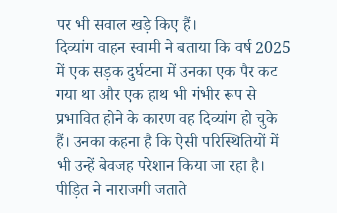पर भी सवाल खड़े किए हैं।
दिव्यांग वाहन स्वामी ने बताया कि वर्ष 2025 में एक सड़क दुर्घटना में उनका एक पैर कट गया था और एक हाथ भी गंभीर रूप से प्रभावित होने के कारण वह दिव्यांग हो चुके हैं। उनका कहना है कि ऐसी परिस्थितियों में भी उन्हें बेवजह परेशान किया जा रहा है।
पीड़ित ने नाराजगी जताते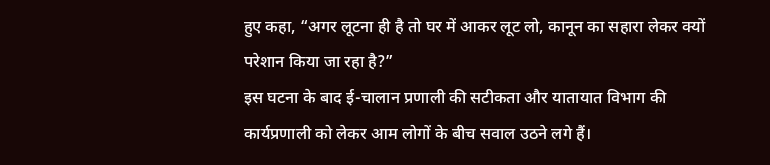हुए कहा, “अगर लूटना ही है तो घर में आकर लूट लो, कानून का सहारा लेकर क्यों परेशान किया जा रहा है?”
इस घटना के बाद ई-चालान प्रणाली की सटीकता और यातायात विभाग की कार्यप्रणाली को लेकर आम लोगों के बीच सवाल उठने लगे हैं।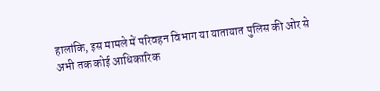हालांकि, इस मामले में परिवहन विभाग या यातायात पुलिस की ओर से अभी तक कोई आधिकारिक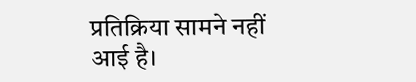प्रतिक्रिया सामने नहीं आई है।